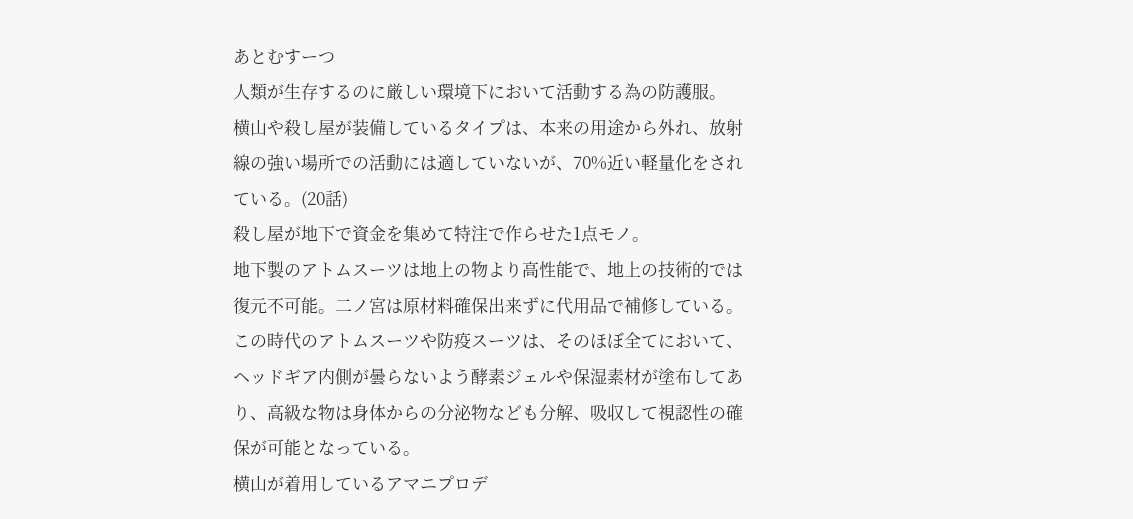あとむすーつ
人類が生存するのに厳しい環境下において活動する為の防護服。
横山や殺し屋が装備しているタイプは、本来の用途から外れ、放射線の強い場所での活動には適していないが、70%近い軽量化をされている。(20話)
殺し屋が地下で資金を集めて特注で作らせた1点モノ。
地下製のアトムスーツは地上の物より高性能で、地上の技術的では復元不可能。二ノ宮は原材料確保出来ずに代用品で補修している。
この時代のアトムスーツや防疫スーツは、そのほぼ全てにおいて、ヘッドギア内側が曇らないよう酵素ジェルや保湿素材が塗布してあり、高級な物は身体からの分泌物なども分解、吸収して視認性の確保が可能となっている。
横山が着用しているアマニプロデ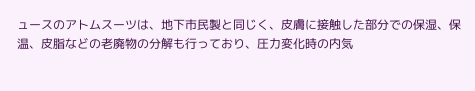ュースのアトムスーツは、地下市民製と同じく、皮膚に接触した部分での保湿、保温、皮脂などの老廃物の分解も行っており、圧力変化時の内気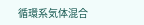循環系気体混合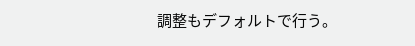調整もデフォルトで行う。